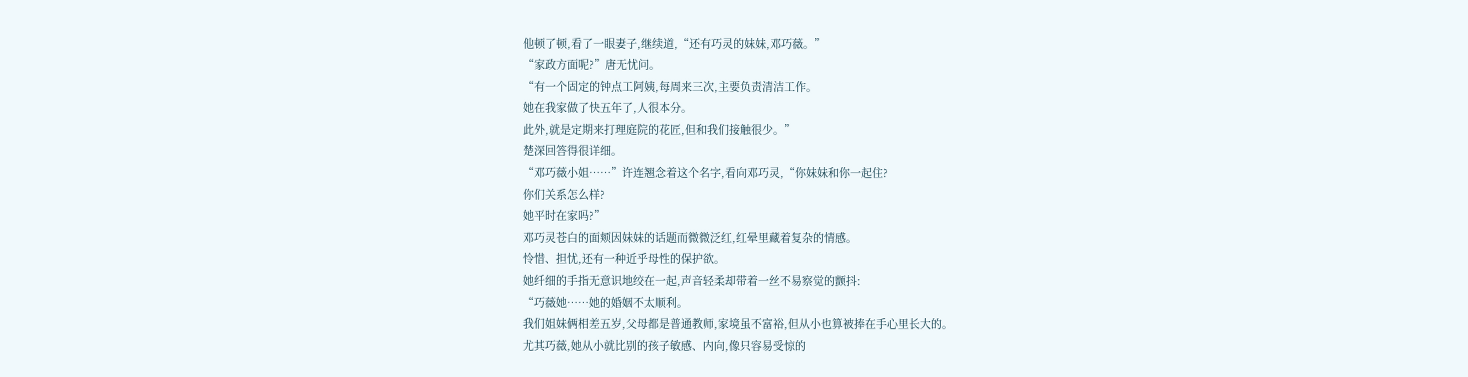他顿了顿,看了一眼妻子,继续道,“还有巧灵的妹妹,邓巧薇。”
“家政方面呢?”唐无忧问。
“有一个固定的钟点工阿姨,每周来三次,主要负责清洁工作。
她在我家做了快五年了,人很本分。
此外,就是定期来打理庭院的花匠,但和我们接触很少。”
楚深回答得很详细。
“邓巧薇小姐……”许连翘念着这个名字,看向邓巧灵,“你妹妹和你一起住?
你们关系怎么样?
她平时在家吗?”
邓巧灵苍白的面颊因妹妹的话题而微微泛红,红晕里藏着复杂的情感。
怜惜、担忧,还有一种近乎母性的保护欲。
她纤细的手指无意识地绞在一起,声音轻柔却带着一丝不易察觉的颤抖:
“巧薇她……她的婚姻不太顺利。
我们姐妹俩相差五岁,父母都是普通教师,家境虽不富裕,但从小也算被捧在手心里长大的。
尤其巧薇,她从小就比别的孩子敏感、内向,像只容易受惊的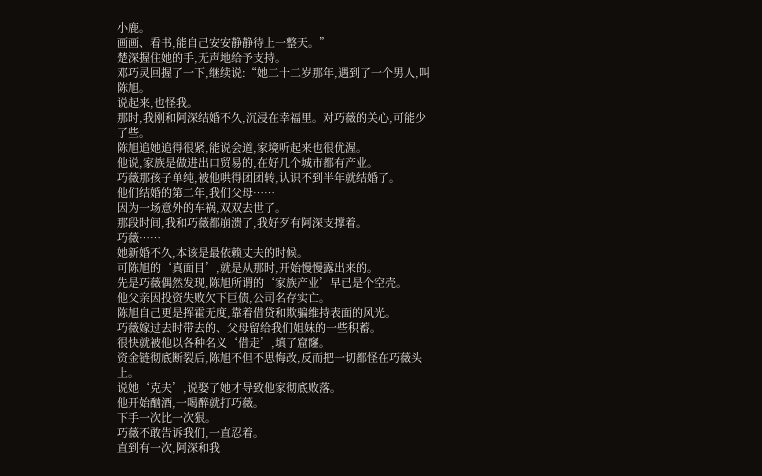小鹿。
画画、看书,能自己安安静静待上一整天。”
楚深握住她的手,无声地给予支持。
邓巧灵回握了一下,继续说:“她二十二岁那年,遇到了一个男人,叫陈旭。
说起来,也怪我。
那时,我刚和阿深结婚不久,沉浸在幸福里。对巧薇的关心,可能少了些。
陈旭追她追得很紧,能说会道,家境听起来也很优渥。
他说,家族是做进出口贸易的,在好几个城市都有产业。
巧薇那孩子单纯,被他哄得团团转,认识不到半年就结婚了。
他们结婚的第二年,我们父母……
因为一场意外的车祸,双双去世了。
那段时间,我和巧薇都崩溃了,我好歹有阿深支撑着。
巧薇……
她新婚不久,本该是最依赖丈夫的时候。
可陈旭的‘真面目’,就是从那时,开始慢慢露出来的。
先是巧薇偶然发现,陈旭所谓的‘家族产业’早已是个空壳。
他父亲因投资失败欠下巨债,公司名存实亡。
陈旭自己更是挥霍无度,靠着借贷和欺骗维持表面的风光。
巧薇嫁过去时带去的、父母留给我们姐妹的一些积蓄。
很快就被他以各种名义‘借走’,填了窟窿。
资金链彻底断裂后,陈旭不但不思悔改,反而把一切都怪在巧薇头上。
说她‘克夫’,说娶了她才导致他家彻底败落。
他开始酗酒,一喝醉就打巧薇。
下手一次比一次狠。
巧薇不敢告诉我们,一直忍着。
直到有一次,阿深和我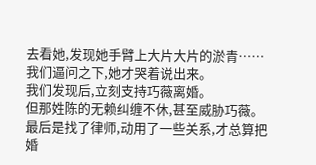去看她,发现她手臂上大片大片的淤青……
我们逼问之下,她才哭着说出来。
我们发现后,立刻支持巧薇离婚。
但那姓陈的无赖纠缠不休,甚至威胁巧薇。
最后是找了律师,动用了一些关系,才总算把婚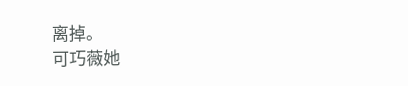离掉。
可巧薇她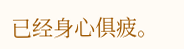已经身心俱疲。